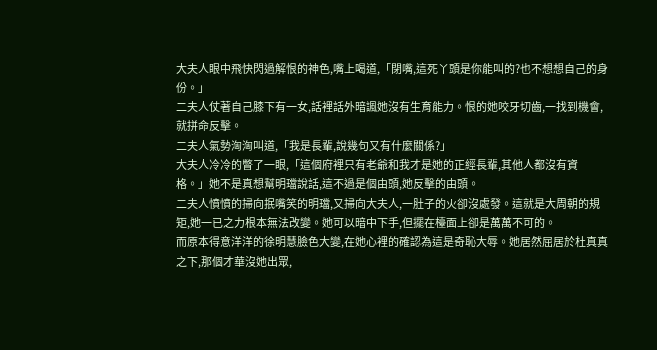大夫人眼中飛快閃過解恨的神色,嘴上喝道,「閉嘴,這死丫頭是你能叫的?也不想想自己的身份。」
二夫人仗著自己膝下有一女,話裡話外暗諷她沒有生育能力。恨的她咬牙切齒,一找到機會,就拼命反擊。
二夫人氣勢洶洶叫道,「我是長輩,說幾句又有什麼關係?」
大夫人冷冷的瞥了一眼,「這個府裡只有老爺和我才是她的正經長輩,其他人都沒有資格。」她不是真想幫明璫說話,這不過是個由頭,她反擊的由頭。
二夫人憤憤的掃向抿嘴笑的明璫,又掃向大夫人,一肚子的火卻沒處發。這就是大周朝的規矩,她一已之力根本無法改變。她可以暗中下手,但擺在檯面上卻是萬萬不可的。
而原本得意洋洋的徐明慧臉色大變,在她心裡的確認為這是奇恥大辱。她居然屈居於杜真真之下,那個才華沒她出眾,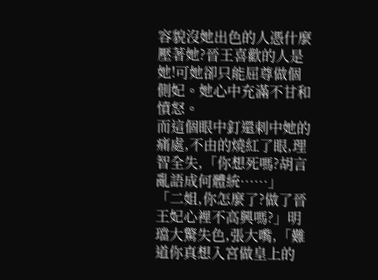容貌沒她出色的人憑什麼壓著她?晉王喜歡的人是她!可她卻只能屈尊做個側妃。她心中充滿不甘和憤怒。
而這個眼中釘還刺中她的痛處,不由的燒紅了眼,理智全失,「你想死嗎?胡言亂語成何體統……」
「二姐,你怎麼了?做了晉王妃心裡不高興嗎?」明璫大驚失色,張大嘴,「難道你真想入宮做皇上的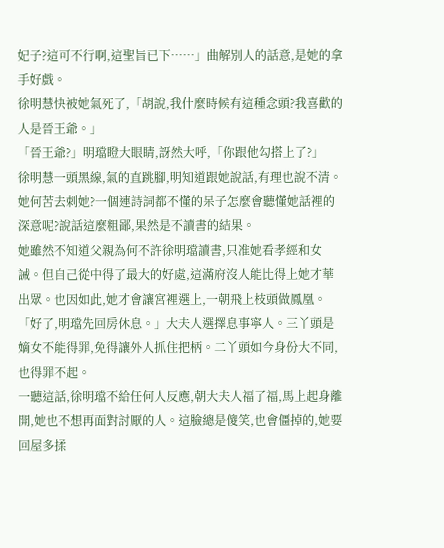妃子?這可不行啊,這聖旨已下……」曲解別人的話意,是她的拿手好戲。
徐明慧快被她氣死了,「胡說,我什麼時候有這種念頭?我喜歡的人是晉王爺。」
「晉王爺?」明璫瞪大眼睛,訝然大呼,「你跟他勾搭上了?」
徐明慧一頭黑線,氣的直跳腳,明知道跟她說話,有理也說不清。她何苦去刺她?一個連詩詞都不懂的呆子怎麼會聽懂她話裡的深意呢?說話這麼粗鄙,果然是不讀書的結果。
她雖然不知道父親為何不許徐明璫讀書,只准她看孝經和女誡。但自己從中得了最大的好處,這滿府沒人能比得上她才華出眾。也因如此,她才會讓宮裡選上,一朝飛上枝頭做鳳凰。
「好了,明璫先回房休息。」大夫人選擇息事寧人。三丫頭是嫡女不能得罪,免得讓外人抓住把柄。二丫頭如今身份大不同,也得罪不起。
一聽這話,徐明璫不給任何人反應,朝大夫人福了福,馬上起身離開,她也不想再面對討厭的人。這臉總是傻笑,也會僵掉的,她要回屋多揉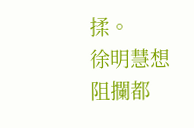揉。
徐明慧想阻攔都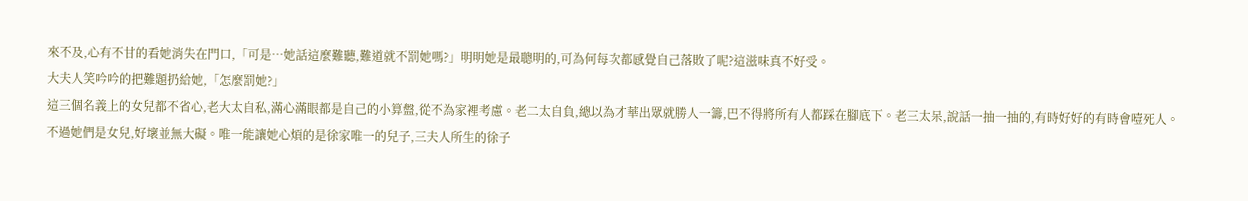來不及,心有不甘的看她消失在門口,「可是…她話這麼難聽,難道就不罰她嗎?」明明她是最聰明的,可為何每次都感覺自己落敗了呢?這滋味真不好受。
大夫人笑吟吟的把難題扔給她,「怎麼罰她?」
這三個名義上的女兒都不省心,老大太自私,滿心滿眼都是自己的小算盤,從不為家裡考慮。老二太自負,總以為才華出眾就勝人一籌,巴不得將所有人都踩在腳底下。老三太呆,說話一抽一抽的,有時好好的有時會噎死人。
不過她們是女兒,好壞並無大礙。唯一能讓她心煩的是徐家唯一的兒子,三夫人所生的徐子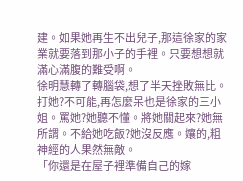建。如果她再生不出兒子,那這徐家的家業就要落到那小子的手裡。只要想想就滿心滿腹的難受啊。
徐明慧轉了轉腦袋,想了半天挫敗無比。打她?不可能,再怎麼呆也是徐家的三小姐。罵她?她聽不懂。將她關起來?她無所謂。不給她吃飯?她沒反應。孃的,粗神經的人果然無敵。
「你還是在屋子裡準備自己的嫁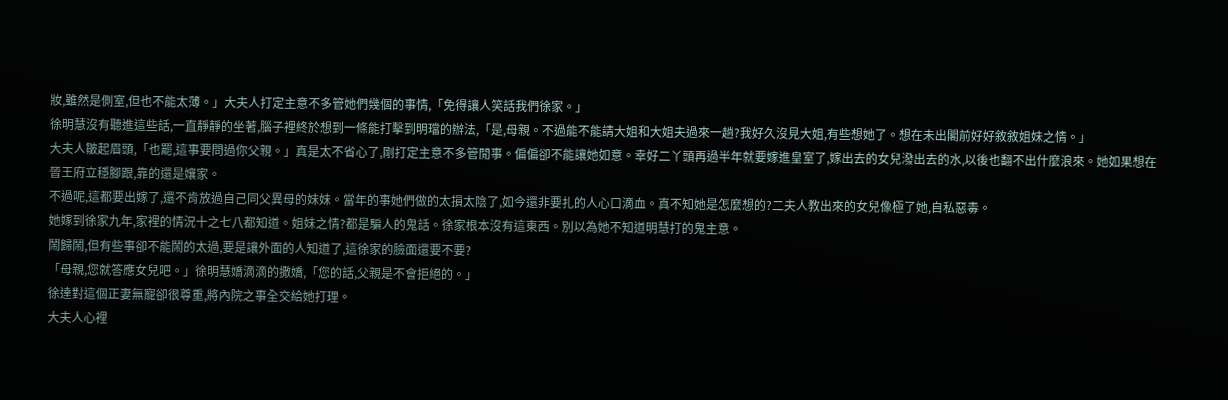妝,雖然是側室,但也不能太薄。」大夫人打定主意不多管她們幾個的事情,「免得讓人笑話我們徐家。」
徐明慧沒有聽進這些話,一直靜靜的坐著,腦子裡終於想到一條能打擊到明璫的辦法,「是,母親。不過能不能請大姐和大姐夫過來一趟?我好久沒見大姐,有些想她了。想在未出閣前好好敘敘姐妹之情。」
大夫人皺起眉頭,「也罷,這事要問過你父親。」真是太不省心了,剛打定主意不多管閒事。偏偏卻不能讓她如意。幸好二丫頭再過半年就要嫁進皇室了,嫁出去的女兒潑出去的水,以後也翻不出什麼浪來。她如果想在晉王府立穩腳跟,靠的還是孃家。
不過呢,這都要出嫁了,還不肯放過自己同父異母的妹妹。當年的事她們做的太損太陰了,如今還非要扎的人心口滴血。真不知她是怎麼想的?二夫人教出來的女兒像極了她,自私惡毒。
她嫁到徐家九年,家裡的情況十之七八都知道。姐妹之情?都是騙人的鬼話。徐家根本沒有這東西。別以為她不知道明慧打的鬼主意。
鬧歸鬧,但有些事卻不能鬧的太過,要是讓外面的人知道了,這徐家的臉面還要不要?
「母親,您就答應女兒吧。」徐明慧嬌滴滴的撒嬌,「您的話,父親是不會拒絕的。」
徐達對這個正妻無寵卻很尊重,將內院之事全交給她打理。
大夫人心裡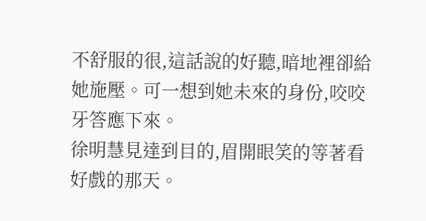不舒服的很,這話說的好聽,暗地裡卻給她施壓。可一想到她未來的身份,咬咬牙答應下來。
徐明慧見達到目的,眉開眼笑的等著看好戲的那天。